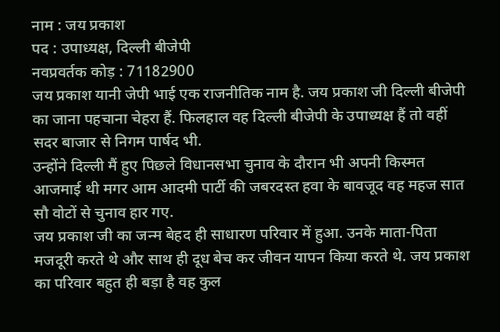नाम : जय प्रकाश
पद : उपाध्यक्ष, दिल्ली बीजेपी
नवप्रवर्तक कोड़ : 71182900
जय प्रकाश यानी जेपी भाई एक राजनीतिक नाम है. जय प्रकाश जी दिल्ली बीजेपी का जाना पहचाना चेहरा हैं. फिलहाल वह दिल्ली बीजेपी के उपाध्यक्ष हैं तो वहीं सदर बाजार से निगम पार्षद भी.
उन्होंने दिल्ली मैं हुए पिछले विधानसभा चुनाव के दौरान भी अपनी किस्मत आजमाई थी मगर आम आदमी पार्टी की जबरदस्त हवा के बावजूद वह महज सात सौ वोटों से चुनाव हार गए.
जय प्रकाश जी का जन्म बेहद ही साधारण परिवार में हुआ. उनके माता-पिता मजदूरी करते थे और साथ ही दूध बेच कर जीवन यापन किया करते थे. जय प्रकाश का परिवार बहुत ही बड़ा है वह कुल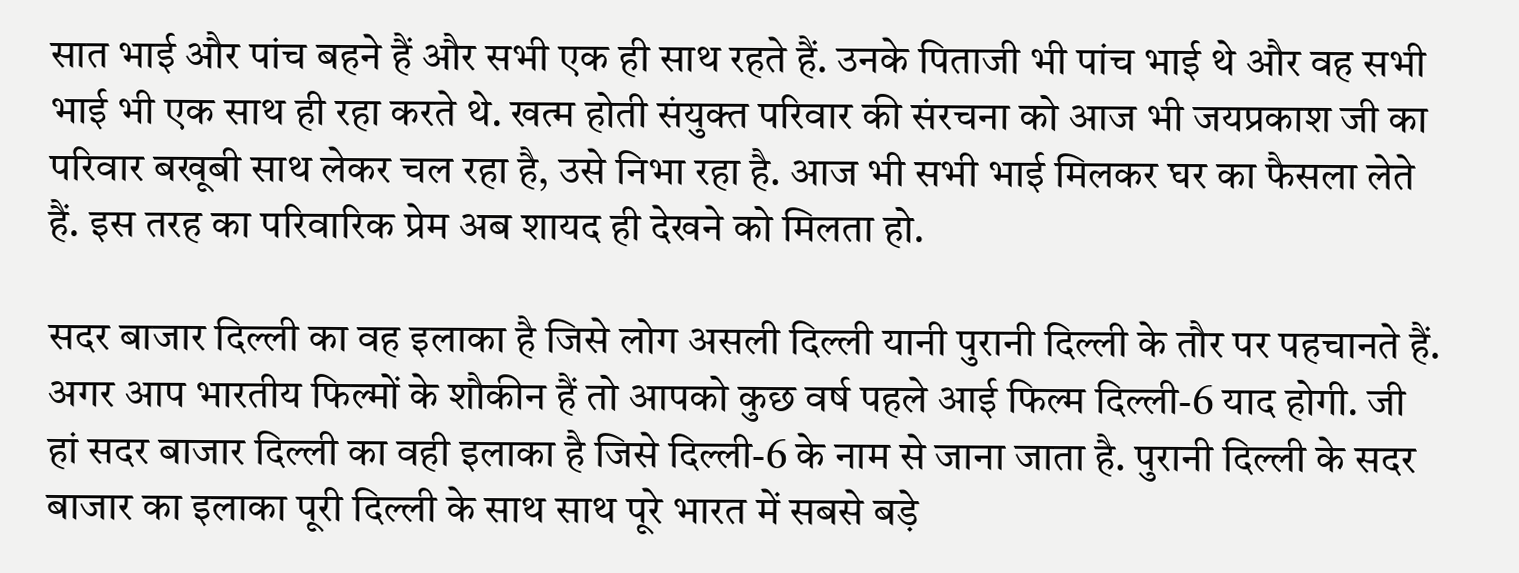सात भाई और पांच बहने हैं और सभी एक ही साथ रहते हैं. उनके पिताजी भी पांच भाई थे और वह सभी भाई भी एक साथ ही रहा करते थे. खत्म होती संयुक्त परिवार की संरचना को आज भी जयप्रकाश जी का परिवार बखूबी साथ लेकर चल रहा है, उसे निभा रहा है. आज भी सभी भाई मिलकर घर का फैसला लेते हैं. इस तरह का परिवारिक प्रेम अब शायद ही देखने को मिलता हो.

सदर बाजार दिल्ली का वह इलाका है जिसे लोग असली दिल्ली यानी पुरानी दिल्ली के तौर पर पहचानते हैं. अगर आप भारतीय फिल्मों के शौकीन हैं तो आपको कुछ वर्ष पहले आई फिल्म दिल्ली-6 याद होगी. जी हां सदर बाजार दिल्ली का वही इलाका है जिसे दिल्ली-6 के नाम से जाना जाता है. पुरानी दिल्ली के सदर बाजार का इलाका पूरी दिल्ली के साथ साथ पूरे भारत में सबसे बड़े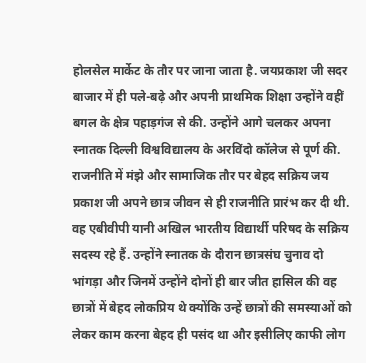होलसेल मार्केट के तौर पर जाना जाता है. जयप्रकाश जी सदर बाजार में ही पले-बढ़े और अपनी प्राथमिक शिक्षा उन्होंने वहीं बगल के क्षेत्र पहाड़गंज से की. उन्होंने आगे चलकर अपना स्नातक दिल्ली विश्वविद्यालय के अरविंदो कॉलेज से पूर्ण की. राजनीति में मंझे और सामाजिक तौर पर बेहद सक्रिय जय प्रकाश जी अपने छात्र जीवन से ही राजनीति प्रारंभ कर दी थी. वह एबीवीपी यानी अखिल भारतीय विद्यार्थी परिषद के सक्रिय सदस्य रहे हैं. उन्होंने स्नातक के दौरान छात्रसंघ चुनाव दो भांगड़ा और जिनमें उन्होंने दोनों ही बार जीत हासिल की वह छात्रों में बेहद लोकप्रिय थे क्योंकि उन्हें छात्रों की समस्याओं को लेकर काम करना बेहद ही पसंद था और इसीलिए काफी लोग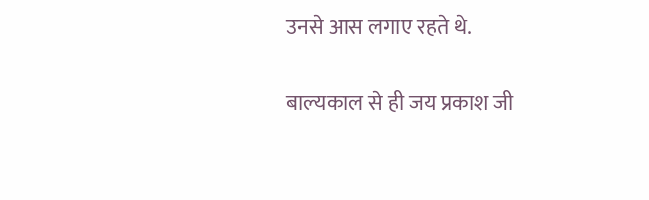उनसे आस लगाए रहते थे.

बाल्यकाल से ही जय प्रकाश जी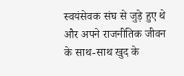स्वयंसेवक संघ से जुड़े हुए थे और अपने राजनीतिक जीवन के साथ-साथ खुद के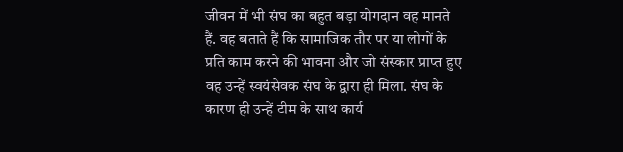जीवन में भी संघ का बहुत बड़ा योगदान वह मानते हैं. वह बताते हैं कि सामाजिक तौर पर या लोगों के प्रति काम करने की भावना और जो संस्कार प्राप्त हुए वह उन्हें स्वयंसेवक संघ के द्वारा ही मिला. संघ के कारण ही उन्हें टीम के साथ कार्य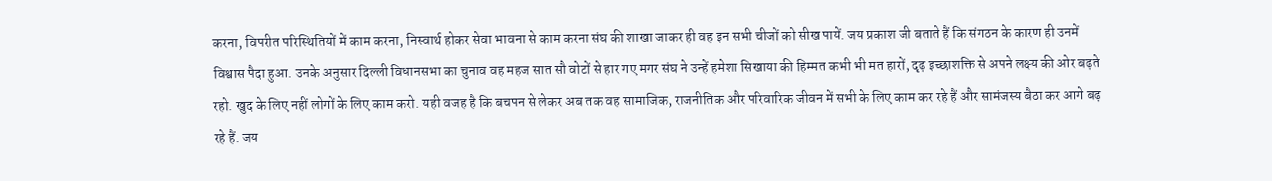करना, विपरीत परिस्थितियों में काम करना, निस्वार्थ होकर सेवा भावना से काम करना संघ की शाखा जाकर ही वह इन सभी चीजों को सीख पायें. जय प्रकाश जी बताते हैं कि संगठन के कारण ही उनमें विश्वास पैदा हुआ. उनके अनुसार दिल्ली विधानसभा का चुनाव वह महज सात सौ वोटों से हार गए मगर संघ ने उन्हें हमेशा सिखाया की हिम्मत कभी भी मत हारों, दृढ़ इच्छाशक्ति से अपने लक्ष्य की ओर बढ़ते रहो. खुद के लिए नहीं लोगों के लिए काम करो. यही वजह है कि बचपन से लेकर अब तक वह सामाजिक, राजनीतिक और परिवारिक जीवन में सभी के लिए काम कर रहे हैं और सामंजस्य बैठा कर आगे बढ़ रहे हैं. जय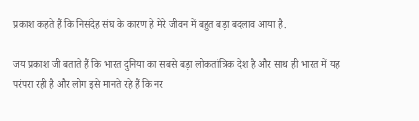प्रकाश कहते हैं कि निसंदेह संघ के कारण हे मेरे जीवन में बहुत बड़ा बदलाव आया है.

जय प्रकाश जी बताते हैं कि भारत दुनिया का सबसे बड़ा लोकतांत्रिक देश है और साथ ही भारत में यह परंपरा रही है और लोग इसे मानते रहे हैं कि नर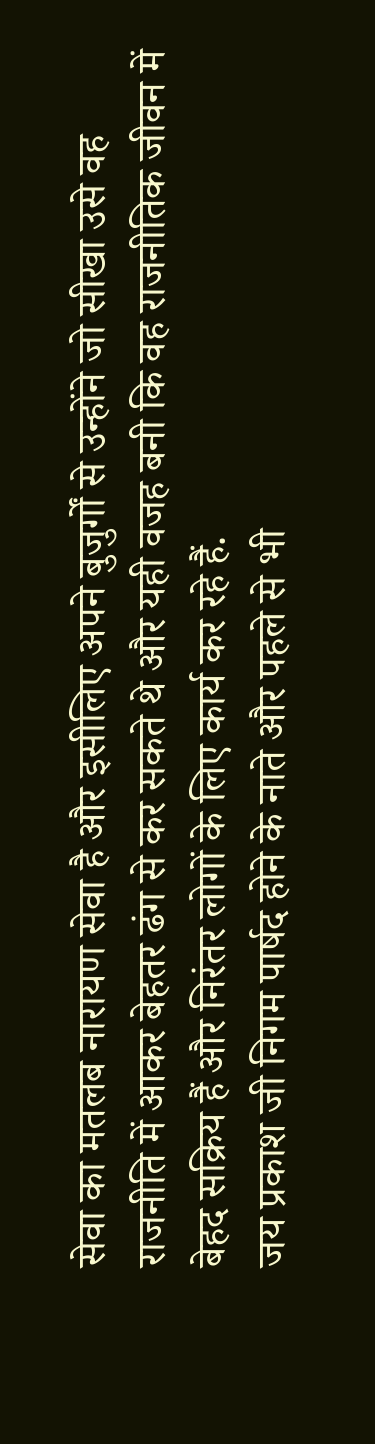सेवा का मतलब नारायण सेवा है और इसीलिए अपने बुजुर्गों से उन्होंने जो सीखा उसे वह राजनीति में आकर बेहतर ढंग से कर सकते थे और यही वजह बनी कि वह राजनीतिक जीवन में बेहद सक्रिय हैं और निरंतर लोगों के लिए कार्य कर रहे हैं.
जय प्रकाश जी निगम पार्षद होने के नाते और पहले से भी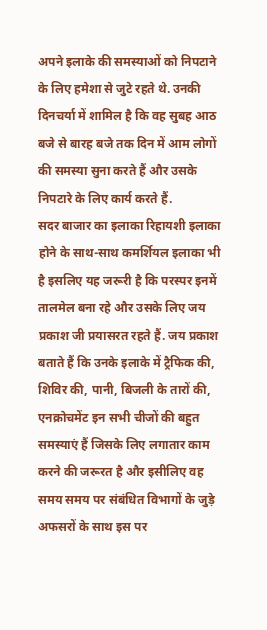अपने इलाके की समस्याओं को निपटाने के लिए हमेशा से जुटे रहते थे. उनकी दिनचर्या में शामिल है कि वह सुबह आठ बजे से बारह बजे तक दिन में आम लोगों की समस्या सुना करते हैं और उसके निपटारे के लिए कार्य करते हैं.
सदर बाजार का इलाका रिहायशी इलाका होने के साथ-साथ कमर्शियल इलाका भी है इसलिए यह जरूरी है कि परस्पर इनमें तालमेल बना रहे और उसके लिए जय प्रकाश जी प्रयासरत रहते हैं. जय प्रकाश बताते हैं कि उनके इलाके में ट्रैफिक की, शिविर की, पानी, बिजली के तारों की, एनक्रोचमेंट इन सभी चीजों की बहुत समस्याएं हैं जिसके लिए लगातार काम करने की जरूरत है और इसीलिए वह समय समय पर संबंधित विभागों के जुड़े अफसरों के साथ इस पर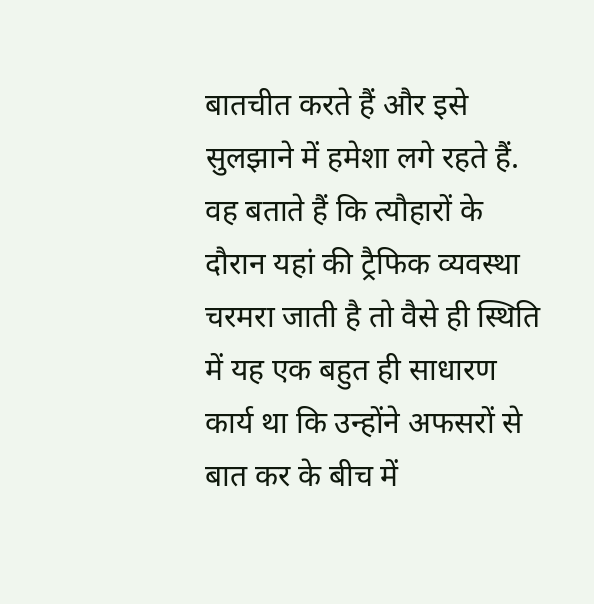बातचीत करते हैं और इसे सुलझाने में हमेशा लगे रहते हैं. वह बताते हैं कि त्यौहारों के दौरान यहां की ट्रैफिक व्यवस्था चरमरा जाती है तो वैसे ही स्थिति में यह एक बहुत ही साधारण कार्य था कि उन्होंने अफसरों से बात कर के बीच में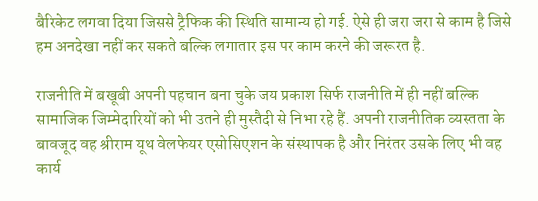बैरिकेट लगवा दिया जिससे ट्रैफिक की स्थिति सामान्य हो गई. ऐसे ही जरा जरा से काम है जिसे हम अनदेखा नहीं कर सकते बल्कि लगातार इस पर काम करने की जरूरत है.

राजनीति में बखूबी अपनी पहचान बना चुके जय प्रकाश सिर्फ राजनीति में ही नहीं बल्कि सामाजिक जिम्मेदारियों को भी उतने ही मुस्तैदी से निभा रहे हैं. अपनी राजनीतिक व्यस्तता के बावजूद वह श्रीराम यूथ वेलफेयर एसोसिएशन के संस्थापक है और निरंतर उसके लिए भी वह कार्य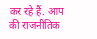कर रहे हैं. आप की राजनीतिक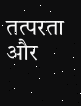तत्परता और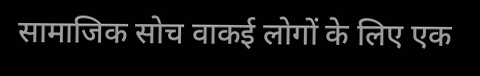सामाजिक सोच वाकई लोगों के लिए एक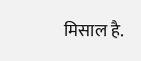मिसाल है.